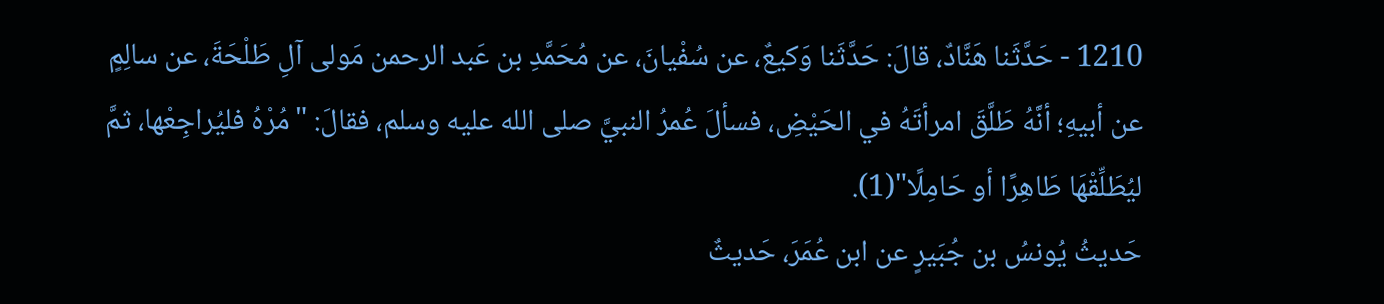1210 - حَدَّثَنا هَنَّادٌ، قالَ: حَدَّثَنا وَكيعٌ، عن سُفْيانَ، عن مُحَمَّدِ بن عَبد الرحمن مَولى آلِ طَلْحَةَ، عن سالِمٍ
عن أبيهِ؛ أنَّهُ طَلَّقَ امرأتَهُ في الحَيْضِ، فسألَ عُمرُ النبيَّ صلى الله عليه وسلم، فقالَ: "مُرْهُ فليُراجِعْها، ثمَّ ليُطَلِّقْهَا طَاهِرًا أو حَامِلًا"(1).
حَديثُ يُونسُ بن جُبَيرٍ عن ابن عُمَرَ، حَديثٌ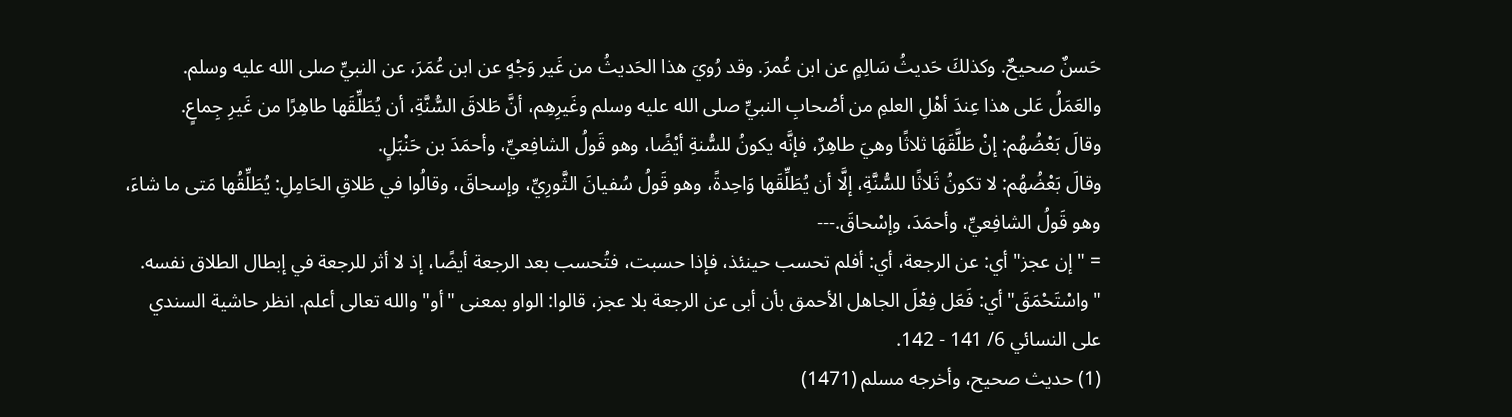حَسنٌ صحيحٌ. وكذلكَ حَديثُ سَالِمٍ عن ابن عُمرَ. وقد رُويَ هذا الحَديثُ من غَير وَجْهٍ عن ابن عُمَرَ، عن النبيِّ صلى الله عليه وسلم.
والعَمَلُ عَلى هذا عِندَ أهْلِ العلمِ من أصْحابِ النبيِّ صلى الله عليه وسلم وغَيرِهِم، أنَّ طَلاقَ السُّنَّةِ، أن يُطَلِّقَها طاهِرًا من غَيرِ جِماعٍ.
وقالَ بَعْضُهُم: إنْ طَلَّقَهَا ثلاثًا وهيَ طاهِرٌ، فإنَّه يكونُ للسُّنةِ أيْضًا، وهو قَولُ الشافِعيِّ، وأحمَدَ بن حَنْبَلٍ.
وقالَ بَعْضُهُم: لا تكونُ ثَلاثًا للسُّنَّةِ، إلَّا أن يُطَلِّقَها وَاحِدةً، وهو قَولُ سُفيانَ الثَّورِيِّ، وإسحاقَ، وقالُوا في طَلاقِ الحَامِلِ: يُطَلِّقُها مَتى ما شاءَ، وهو قَولُ الشافِعيِّ، وأحمَدَ، وإسْحاقَ.---
= "إن عجز" أي: عن الرجعة، أي: أفلم تحسب حينئذ، فإذا حسبت، فتُحسب بعد الرجعة أيضًا، إذ لا أثر للرجعة في إبطال الطلاق نفسه.
"واسْتَحْمَقَ" أي: فَعَل فِعْلَ الجاهل الأحمق بأن أبى عن الرجعة بلا عجز، قالوا: الواو بمعنى "أو" والله تعالى أعلم. انظر حاشية السندي على النسائي 6/ 141 - 142.
(1) حديث صحيح، وأخرجه مسلم (1471)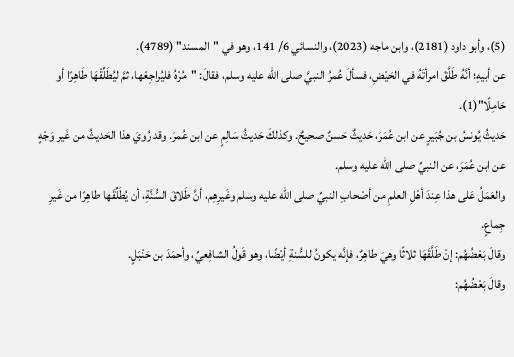(5)، وأبو داود (2181)، وابن ماجه (2023)، والنسائي 6/ 141، وهو في "المسند" (4789).
عن أبيهِ؛ أنَّهُ طَلَّقَ امرأتَهُ في الحَيْضِ، فسألَ عُمرُ النبيَّ صلى الله عليه وسلم، فقالَ: "مُرْهُ فليُراجِعْها، ثمَّ ليُطَلِّقْهَا طَاهِرًا أو حَامِلًا"(1).
حَديثُ يُونسُ بن جُبَيرٍ عن ابن عُمَرَ، حَديثٌ حَسنٌ صحيحٌ. وكذلكَ حَديثُ سَالِمٍ عن ابن عُمرَ. وقد رُويَ هذا الحَديثُ من غَير وَجْهٍ عن ابن عُمَرَ، عن النبيِّ صلى الله عليه وسلم.
والعَمَلُ عَلى هذا عِندَ أهْلِ العلمِ من أصْحابِ النبيِّ صلى الله عليه وسلم وغَيرِهِم، أنَّ طَلاقَ السُّنَّةِ، أن يُطَلِّقَها طاهِرًا من غَيرِ جِماعٍ.
وقالَ بَعْضُهُم: إنْ طَلَّقَهَا ثلاثًا وهيَ طاهِرٌ، فإنَّه يكونُ للسُّنةِ أيْضًا، وهو قَولُ الشافِعيِّ، وأحمَدَ بن حَنْبَلٍ.
وقالَ بَعْضُهُم: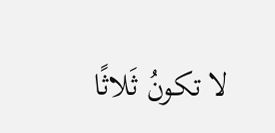لا تكونُ ثَلاثًا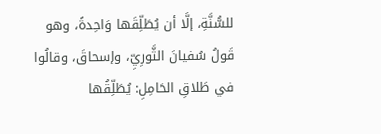للسُّنَّةِ، إلَّا أن يُطَلِّقَها وَاحِدةً، وهو قَولُ سُفيانَ الثَّورِيِّ، وإسحاقَ، وقالُوا في طَلاقِ الحَامِلِ: يُطَلِّقُها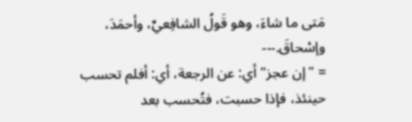مَتى ما شاءَ، وهو قَولُ الشافِعيِّ، وأحمَدَ، وإسْحاقَ.---
= "إن عجز" أي: عن الرجعة، أي: أفلم تحسب حينئذ، فإذا حسبت، فتُحسب بعد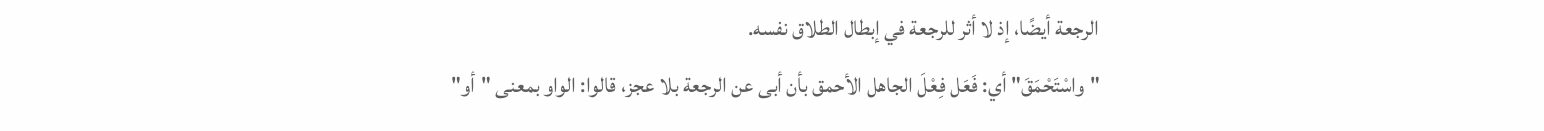الرجعة أيضًا، إذ لا أثر للرجعة في إبطال الطلاق نفسه.
"واسْتَحْمَقَ" أي: فَعَل فِعْلَ الجاهل الأحمق بأن أبى عن الرجعة بلا عجز، قالوا: الواو بمعنى "أو"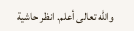والله تعالى أعلم. انظر حاشية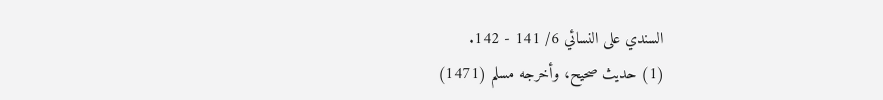السندي على النسائي 6/ 141 - 142.
(1) حديث صحيح، وأخرجه مسلم (1471)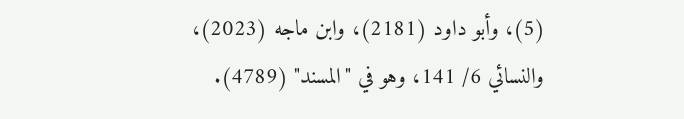(5)، وأبو داود (2181)، وابن ماجه (2023)، والنسائي 6/ 141، وهو في "المسند" (4789).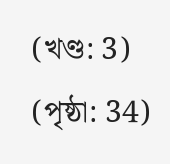(খণ্ড: 3) (পৃষ্ঠা: 34)